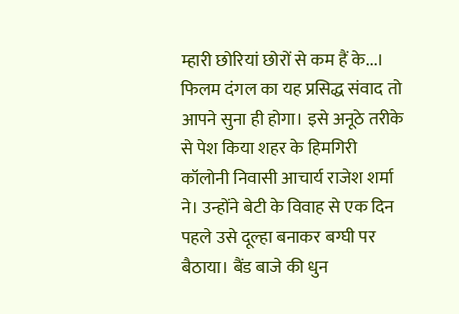म्हारी छोरियां छोरों से कम हैं के...। फिलम दंगल का यह प्रसिद्ध संवाद तो आपने सुना ही होगा। इसे अनूठे तरीके से पेश किया शहर के हिमगिरी कॉलोनी निवासी आचार्य राजेश शर्मा ने। उन्होंने बेटी के विवाह से एक दिन पहले उसे दूल्हा बनाकर बग्घी पर बैठाया। बैंड बाजे की धुन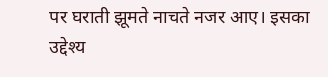पर घराती झूमते नाचते नजर आए। इसका उद्देश्य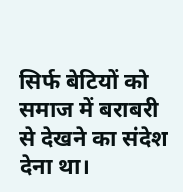सिर्फ बेटियों को समाज में बराबरी से देखने का संदेश देना था।